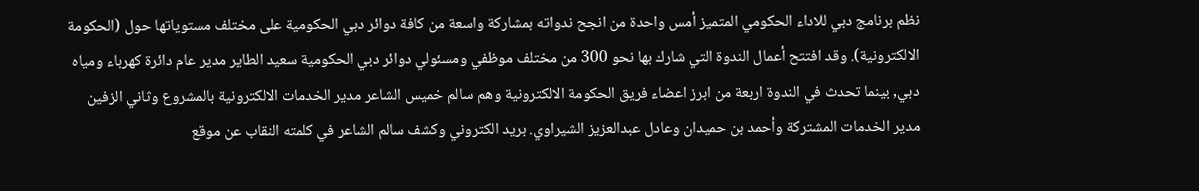نظم برنامج دبي للاداء الحكومي المتميز أمس واحدة من انجح ندواته بمشاركة واسعة من كافة دوائر دبي الحكومية على مختلف مستوياتها حول (الحكومة الالكترونية). وقد افتتح أعمال الندوة التي شارك بها نحو 300 من مختلف موظفي ومسئولي دوائر دبي الحكومية سعيد الطاير مدير عام دائرة كهرباء ومياه دبي, بينما تحدث في الندوة اربعة من ابرز اعضاء فريق الحكومة الالكترونية وهم سالم خميس الشاعر مدير الخدمات الالكترونية بالمشروع وثاني الزفين مدير الخدمات المشتركة وأحمد بن حميدان وعادل عبدالعزيز الشيراوي. بريد الكتروني وكشف سالم الشاعر في كلمته النقاب عن موقع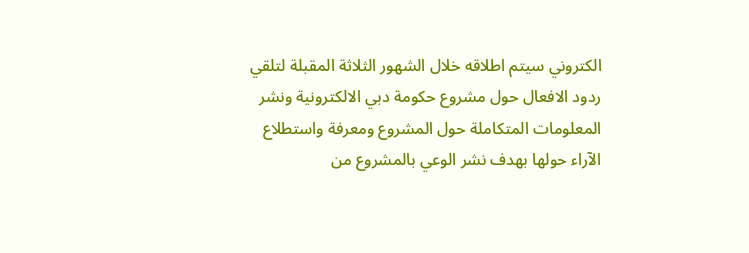الكتروني سيتم اطلاقه خلال الشهور الثلاثة المقبلة لتلقي ردود الافعال حول مشروع حكومة دبي الالكترونية ونشر المعلومات المتكاملة حول المشروع ومعرفة واستطلاع الآراء حولها بهدف نشر الوعي بالمشروع من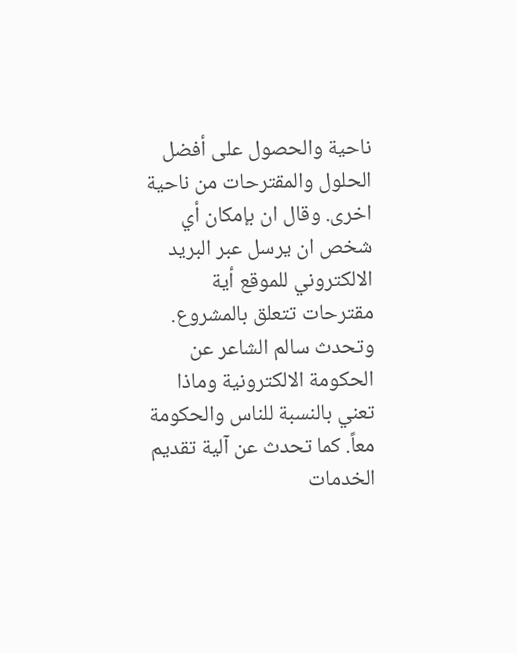ناحية والحصول على أفضل الحلول والمقترحات من ناحية اخرى. وقال ان بإمكان أي شخص ان يرسل عبر البريد الالكتروني للموقع أية مقترحات تتعلق بالمشروع. وتحدث سالم الشاعر عن الحكومة الالكترونية وماذا تعني بالنسبة للناس والحكومة معاً. كما تحدث عن آلية تقديم الخدمات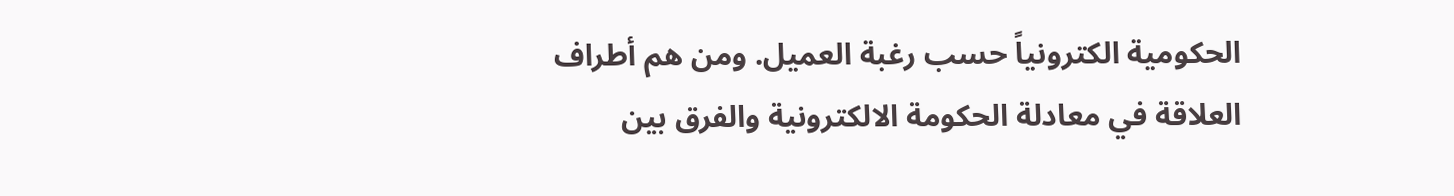الحكومية الكترونياً حسب رغبة العميل. ومن هم أطراف العلاقة في معادلة الحكومة الالكترونية والفرق بين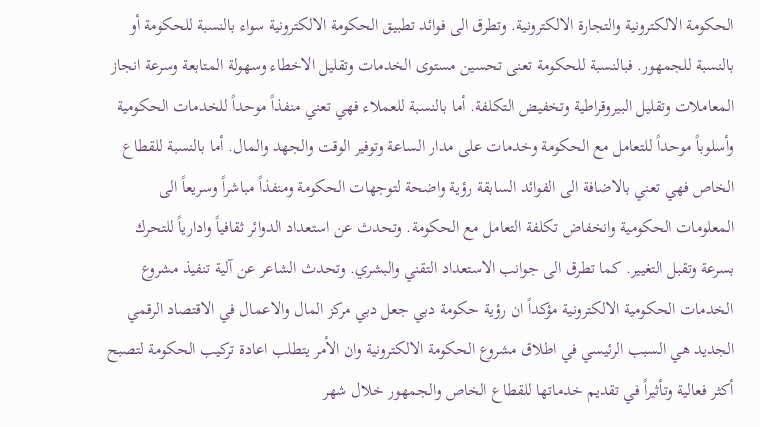الحكومة الالكترونية والتجارة الالكترونية. وتطرق الى فوائد تطبيق الحكومة الالكترونية سواء بالنسبة للحكومة أو بالنسبة للجمهور. فبالنسبة للحكومة تعنى تحسين مستوى الخدمات وتقليل الاخطاء وسهولة المتابعة وسرعة انجاز المعاملات وتقليل البيروقراطية وتخفيض التكلفة. أما بالنسبة للعملاء فهي تعني منفذاً موحداً للخدمات الحكومية وأسلوباً موحداً للتعامل مع الحكومة وخدمات على مدار الساعة وتوفير الوقت والجهد والمال. أما بالنسبة للقطاع الخاص فهي تعني بالاضافة الى الفوائد السابقة رؤية واضحة لتوجهات الحكومة ومنفذاً مباشراً وسريعاً الى المعلومات الحكومية وانخفاض تكلفة التعامل مع الحكومة. وتحدث عن استعداد الدوائر ثقافياً وادارياً للتحرك بسرعة وتقبل التغيير. كما تطرق الى جوانب الاستعداد التقني والبشري. وتحدث الشاعر عن آلية تنفيذ مشروع الخدمات الحكومية الالكترونية مؤكداً ان رؤية حكومة دبي جعل دبي مركز المال والاعمال في الاقتصاد الرقمي الجديد هي السبب الرئيسي في اطلاق مشروع الحكومة الالكترونية وان الأمر يتطلب اعادة تركيب الحكومة لتصبح أكثر فعالية وتأثيراً في تقديم خدماتها للقطاع الخاص والجمهور خلال شهر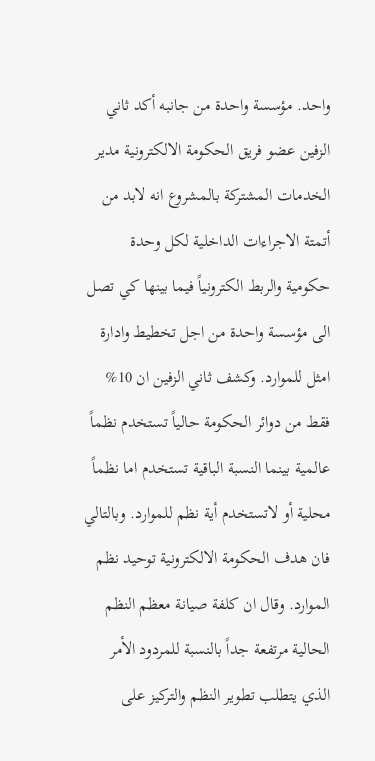واحد. مؤسسة واحدة من جانبه أكد ثاني الزفين عضو فريق الحكومة الالكترونية مدير الخدمات المشتركة بالمشروع انه لابد من أتمتة الاجراءات الداخلية لكل وحدة حكومية والربط الكترونياً فيما بينها كي تصل الى مؤسسة واحدة من اجل تخطيط وادارة امثل للموارد. وكشف ثاني الزفين ان 10% فقط من دوائر الحكومة حالياً تستخدم نظماً عالمية بينما النسبة الباقية تستخدم اما نظماً محلية أو لاتستخدم أية نظم للموارد. وبالتالي فان هدف الحكومة الالكترونية توحيد نظم الموارد. وقال ان كلفة صيانة معظم النظم الحالية مرتفعة جداً بالنسبة للمردود الأمر الذي يتطلب تطوير النظم والتركيز على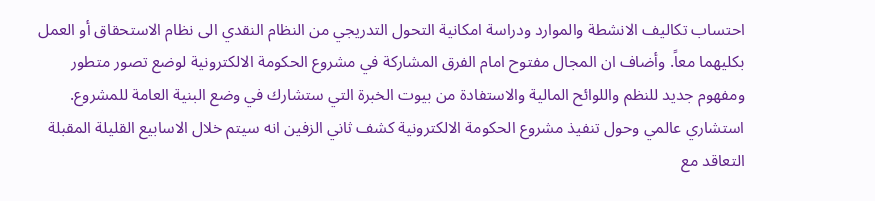احتساب تكاليف الانشطة والموارد ودراسة امكانية التحول التدريجي من النظام النقدي الى نظام الاستحقاق أو العمل بكليهما معاً. وأضاف ان المجال مفتوح امام الفرق المشاركة في مشروع الحكومة الالكترونية لوضع تصور متطور ومفهوم جديد للنظم واللوائح المالية والاستفادة من بيوت الخبرة التي ستشارك في وضع البنية العامة للمشروع. استشاري عالمي وحول تنفيذ مشروع الحكومة الالكترونية كشف ثاني الزفين انه سيتم خلال الاسابيع القليلة المقبلة التعاقد مع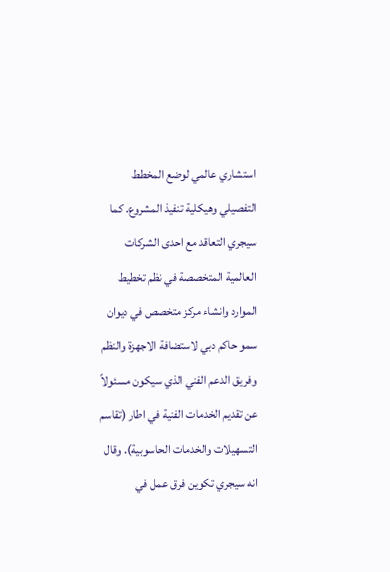استشاري عالمي لوضع المخطط التفصيلي وهيكلية تنفيذ المشروع. كما سيجري التعاقد مع احدى الشركات العالمية المتخصصة في نظم تخطيط الموارد وانشاء مركز متخصص في ديوان سمو حاكم دبي لاستضافة الاجهزة والنظم وفريق الدعم الفني الذي سيكون مسئولاً عن تقديم الخدمات الفنية في اطار (تقاسم التسهيلات والخدمات الحاسوبية). وقال انه سيجري تكوين فرق عمل في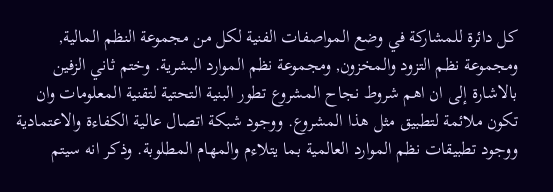كل دائرة للمشاركة في وضع المواصفات الفنية لكل من مجموعة النظم المالية, ومجموعة نظم التزود والمخزون, ومجموعة نظم الموارد البشرية. وختم ثاني الزفين بالاشارة إلى ان اهم شروط نجاح المشروع تطور البنية التحتية لتقنية المعلومات وان تكون ملائمة لتطبيق مثل هذا المشروع. ووجود شبكة اتصال عالية الكفاءة والاعتمادية ووجود تطبيقات نظم الموارد العالمية بما يتلاءم والمهام المطلوبة. وذكر انه سيتم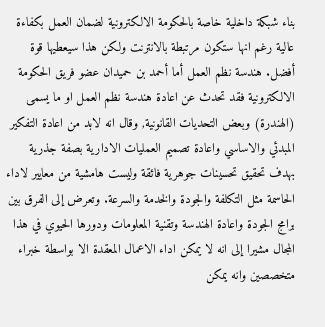بناء شبكة داخلية خاصة بالحكومة الالكترونية لضمان العمل بكفاءة عالية رغم انها ستكون مرتبطة بالانترنت ولكن هذا سيعطيها قوة أفضل. هندسة نظم العمل أما أحمد بن حميدان عضو فريق الحكومة الالكترونية فقد تحدث عن اعادة هندسة نظم العمل او ما يسمى (الهندرة) وبعض التحديات القانونية, وقال انه لابد من اعادة التفكير المبدئي والاساسي واعادة تصميم العمليات الادارية بصفة جذرية بهدف تحقيق تحسينات جوهرية فائقة وليست هامشية من معايير لاداء الحاسمة مثل التكلفة والجودة والخدمة والسرعة. وتعرض إلى الفرق بين برامج الجودة واعادة الهندسة وتقنية المعلومات ودورها الحيوي في هذا المجال مشيرا إلى انه لا يمكن اداء الاعمال المعقدة الا بواسطة خبراء متخصصين وانه يمكن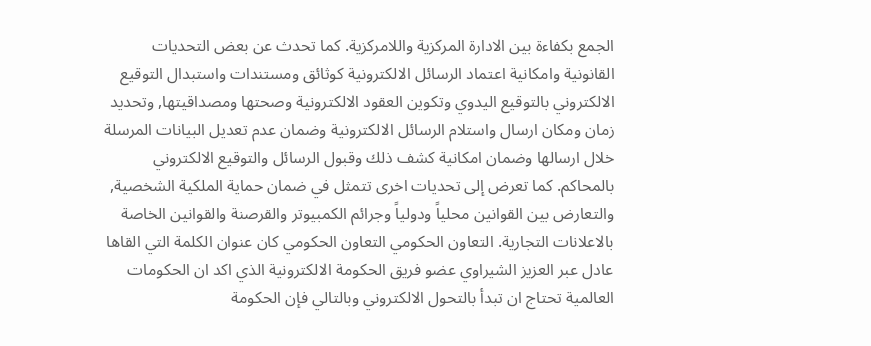الجمع بكفاءة بين الادارة المركزية واللامركزية. كما تحدث عن بعض التحديات القانونية وامكانية اعتماد الرسائل الالكترونية كوثائق ومستندات واستبدال التوقيع الالكتروني بالتوقيع اليدوي وتكوين العقود الالكترونية وصحتها ومصداقيتها, وتحديد زمان ومكان ارسال واستلام الرسائل الالكترونية وضمان عدم تعديل البيانات المرسلة خلال ارسالها وضمان امكانية كشف ذلك وقبول الرسائل والتوقيع الالكتروني بالمحاكم. كما تعرض إلى تحديات اخرى تتمثل في ضمان حماية الملكية الشخصية, والتعارض بين القوانين محلياً ودولياً وجرائم الكمبيوتر والقرصنة والقوانين الخاصة بالاعلانات التجارية. التعاون الحكومي التعاون الحكومي كان عنوان الكلمة التي القاها عادل عبر العزيز الشيراوي عضو فريق الحكومة الالكترونية الذي اكد ان الحكومات العالمية تحتاج ان تبدأ بالتحول الالكتروني وبالتالي فإن الحكومة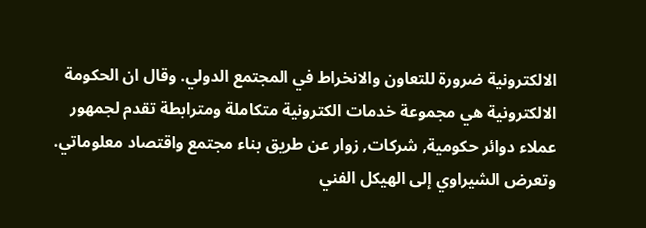الالكترونية ضرورة للتعاون والانخراط في المجتمع الدولي. وقال ان الحكومة الالكترونية هي مجموعة خدمات الكترونية متكاملة ومترابطة تقدم لجمهور عملاء دوائر حكومية, شركات, زوار عن طريق بناء مجتمع واقتصاد معلوماتي. وتعرض الشيراوي إلى الهيكل الفني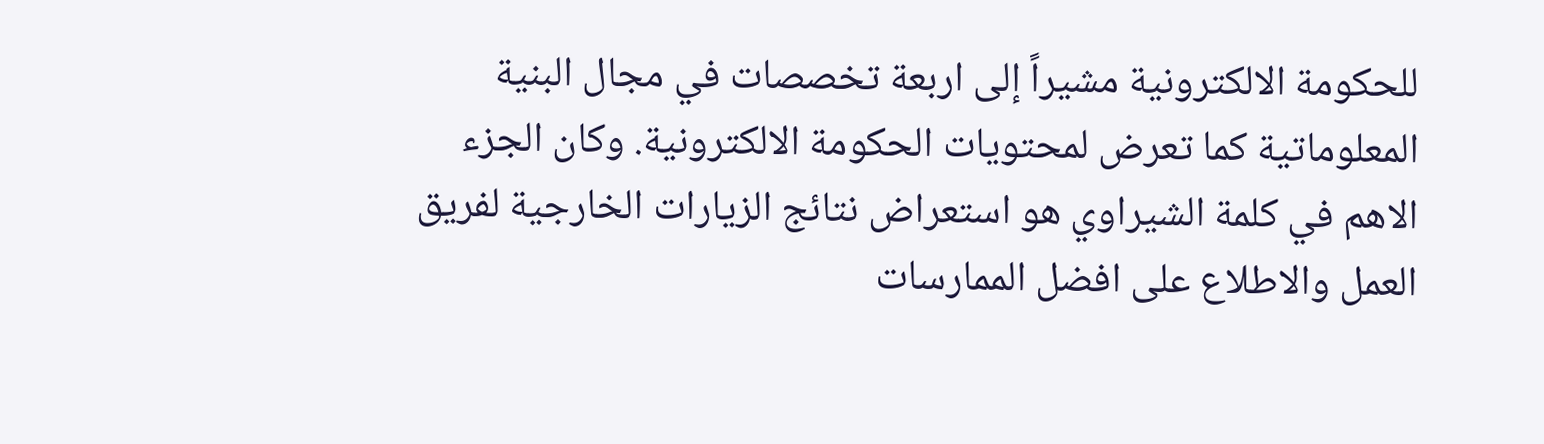للحكومة الالكترونية مشيراً إلى اربعة تخصصات في مجال البنية المعلوماتية كما تعرض لمحتويات الحكومة الالكترونية. وكان الجزء الاهم في كلمة الشيراوي هو استعراض نتائج الزيارات الخارجية لفريق العمل والاطلاع على افضل الممارسات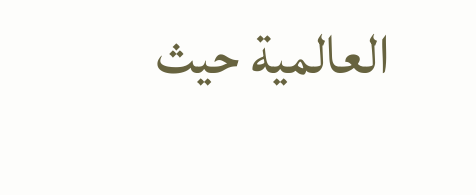العالمية حيث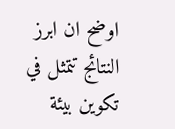اوضح ان ابرز النتائج تتمثل في تكوين بيئة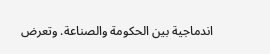اندماجية بين الحكومة والصناعة. وتعرض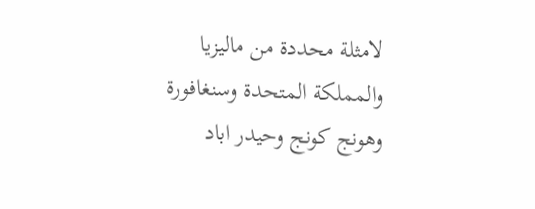لامثلة محددة من ماليزيا والمملكة المتحدة وسنغافورة وهونج كونج وحيدر اباد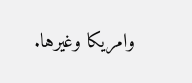وامريكا وغيرها.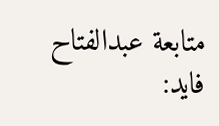متابعة عبدالفتاح فايد: